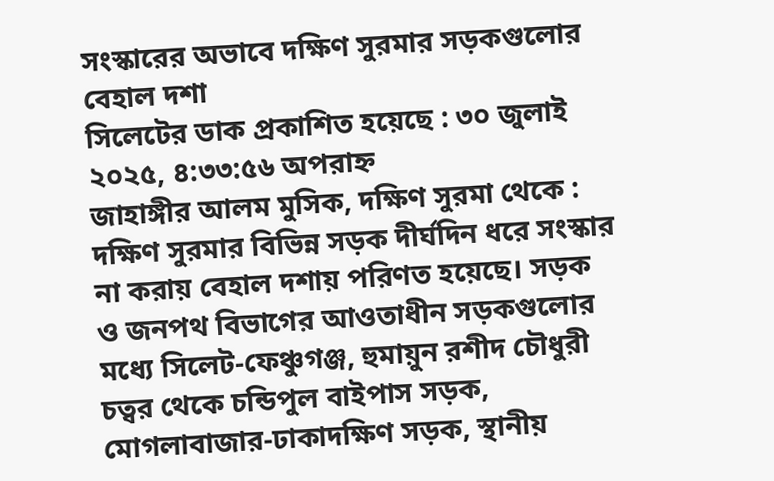সংস্কারের অভাবে দক্ষিণ সুরমার সড়কগুলোর বেহাল দশা
সিলেটের ডাক প্রকাশিত হয়েছে : ৩০ জুলাই ২০২৫, ৪:৩৩:৫৬ অপরাহ্ন
জাহাঙ্গীর আলম মুসিক, দক্ষিণ সুরমা থেকে : দক্ষিণ সুরমার বিভিন্ন সড়ক দীর্ঘদিন ধরে সংস্কার না করায় বেহাল দশায় পরিণত হয়েছে। সড়ক ও জনপথ বিভাগের আওতাধীন সড়কগুলোর মধ্যে সিলেট-ফেঞ্চুগঞ্জ, হুমায়ুন রশীদ চৌধুরী চত্বর থেকে চন্ডিপুল বাইপাস সড়ক, মোগলাবাজার-ঢাকাদক্ষিণ সড়ক, স্থানীয়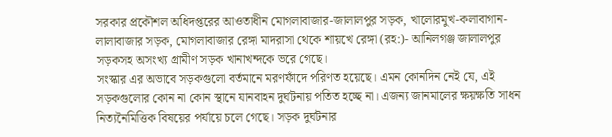সরকার প্রকৌশল অধিদপ্তরের আওতাধীন মোগলাবাজার-জালালপুর সড়ক, খালোরমুখ-কলাবাগান-লালাবাজার সড়ক, মোগলাবাজার রেঙ্গা মাদরাসা থেকে শায়খে রেঙ্গা (রহ:)- আনিলগঞ্জ জালালপুর সড়কসহ অসংখ্য গ্রামীণ সড়ক খানাখন্দকে ভরে গেছে।
সংস্কার এর অভাবে সড়কগুলো বর্তমানে মরণফাঁদে পরিণত হয়েছে। এমন কোনদিন নেই যে, এই সড়কগুলোর কোন না কোন স্থানে যানবাহন দুর্ঘটনায় পতিত হচ্ছে না। এজন্য জানমালের ক্ষয়ক্ষতি সাধন নিত্যনৈমিত্তিক বিষয়ের পর্যায়ে চলে গেছে। সড়ক দুর্ঘটনার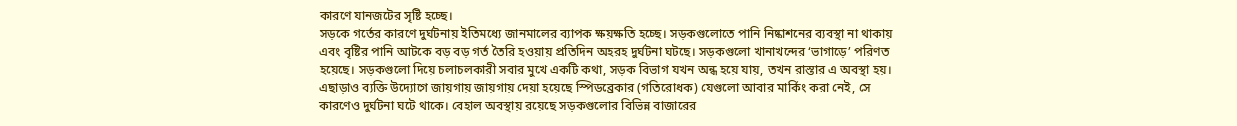কারণে যানজটের সৃষ্টি হচ্ছে।
সড়কে গর্তের কারণে দুর্ঘটনায় ইতিমধ্যে জানমালের ব্যাপক ক্ষয়ক্ষতি হচ্ছে। সড়কগুলোতে পানি নিষ্কাশনের ব্যবস্থা না থাকায় এবং বৃষ্টির পানি আটকে বড় বড় গর্ত তৈরি হওয়ায় প্রতিদিন অহরহ দুর্ঘটনা ঘটছে। সড়কগুলো খানাখন্দের ‘ভাগাড়ে’ পরিণত হয়েছে। সড়কগুলো দিয়ে চলাচলকারী সবার মুখে একটি কথা, সড়ক বিভাগ যখন অন্ধ হয়ে যায়, তখন রাস্তার এ অবস্থা হয়।
এছাড়াও ব্যক্তি উদ্যোগে জায়গায় জায়গায় দেয়া হয়েছে স্পিডব্রেকার (গতিরোধক) যেগুলো আবার মার্কিং করা নেই, সে কারণেও দুর্ঘটনা ঘটে থাকে। বেহাল অবস্থায় রয়েছে সড়কগুলোর বিভিন্ন বাজারের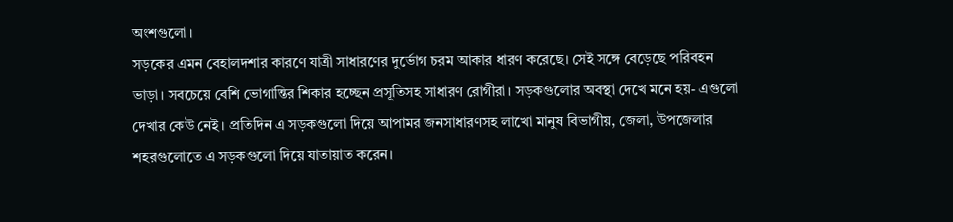অংশগুলো।
সড়কের এমন বেহালদশার কারণে যাত্রী সাধারণের দুর্ভোগ চরম আকার ধারণ করেছে। সেই সঙ্গে বেড়েছে পরিবহন ভাড়া। সবচেয়ে বেশি ভোগান্তির শিকার হচ্ছেন প্রসূতিসহ সাধারণ রোগীরা। সড়কগুলোর অবস্থা দেখে মনে হয়- এগুলো দেখার কেউ নেই। প্রতিদিন এ সড়কগুলো দিয়ে আপামর জনসাধারণসহ লাখো মানুষ বিভাগীয়, জেলা, উপজেলার শহরগুলোতে এ সড়কগুলো দিয়ে যাতায়াত করেন।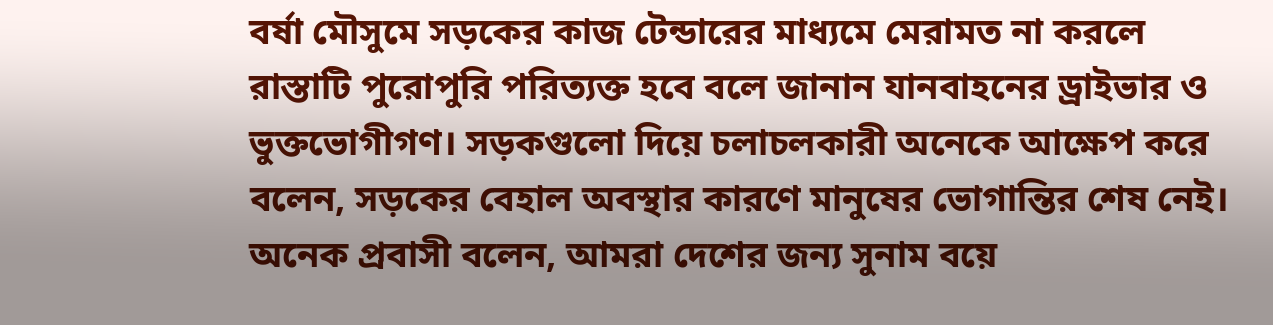বর্ষা মৌসুমে সড়কের কাজ টেন্ডারের মাধ্যমে মেরামত না করলে রাস্তাটি পুরোপুরি পরিত্যক্ত হবে বলে জানান যানবাহনের ড্রাইভার ও ভুক্তভোগীগণ। সড়কগুলো দিয়ে চলাচলকারী অনেকে আক্ষেপ করে বলেন, সড়কের বেহাল অবস্থার কারণে মানুষের ভোগান্তির শেষ নেই। অনেক প্রবাসী বলেন, আমরা দেশের জন্য সুনাম বয়ে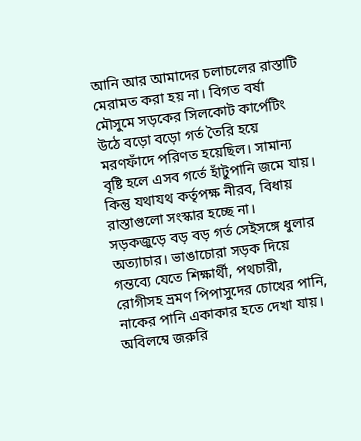আনি আর আমাদের চলাচলের রাস্তাটি মেরামত করা হয় না। বিগত বর্ষা মৌসুমে সড়কের সিলকোট কার্পেটিং উঠে বড়ো বড়ো গর্ত তৈরি হয়ে মরণফাঁদে পরিণত হয়েছিল। সামান্য বৃষ্টি হলে এসব গর্তে হাঁটুপানি জমে যায়। কিন্তু যথাযথ কর্তৃপক্ষ নীরব, বিধায় রাস্তাগুলো সংস্কার হচ্ছে না।
সড়কজুড়ে বড় বড় গর্ত সেইসঙ্গে ধুলার অত্যাচার। ভাঙাচোরা সড়ক দিয়ে গন্তব্যে যেতে শিক্ষার্থী, পথচারী, রোগীসহ ভ্রমণ পিপাসুদের চোখের পানি, নাকের পানি একাকার হতে দেখা যায়।
অবিলম্বে জরুরি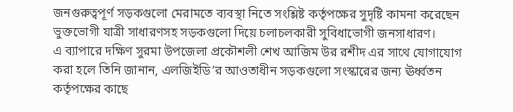জনগুরুত্বপূর্ণ সড়কগুলো মেরামতে ব্যবস্থা নিতে সংশ্লিষ্ট কর্তৃপক্ষের সুদৃষ্টি কামনা করেছেন ভুক্তভোগী যাত্রী সাধারণসহ সড়কগুলো দিয়ে চলাচলকারী সুবিধাভোগী জনসাধারণ।
এ ব্যাপারে দক্ষিণ সুরমা উপজেলা প্রকৌশলী শেখ আজিম উর রশীদ এর সাথে যোগাযোগ করা হলে তিনি জানান, এলজিইডি’র আওতাধীন সড়কগুলো সংস্কারের জন্য ঊর্ধ্বতন কর্তৃপক্ষের কাছে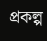প্রকল্প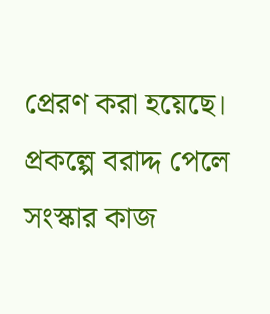প্রেরণ করা হয়েছে। প্রকল্পে বরাদ্দ পেলে সংস্কার কাজ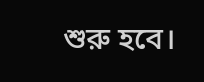শুরু হবে।